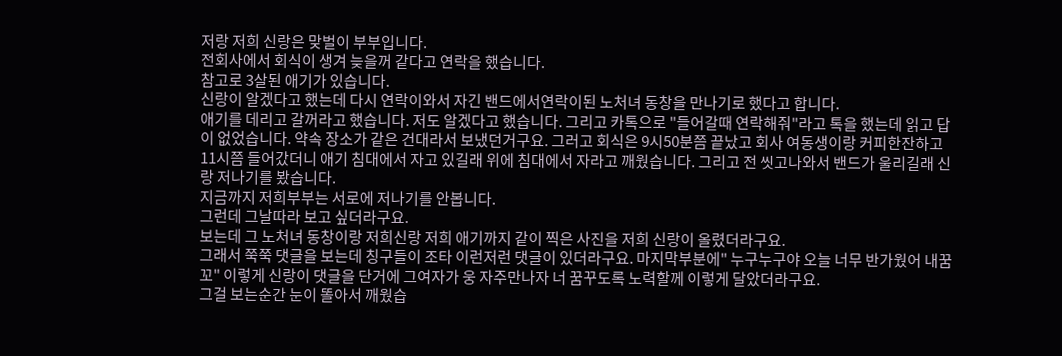저랑 저희 신랑은 맞벌이 부부입니다.
전회사에서 회식이 생겨 늦을꺼 같다고 연락을 했습니다.
참고로 3살된 애기가 있습니다.
신랑이 알겠다고 했는데 다시 연락이와서 자긴 밴드에서연락이된 노처녀 동창을 만나기로 했다고 합니다.
애기를 데리고 갈꺼라고 했습니다. 저도 알겠다고 했습니다. 그리고 카톡으로 "들어갈때 연락해줘"라고 톡을 했는데 읽고 답이 없었습니다. 약속 장소가 같은 건대라서 보냈던거구요. 그러고 회식은 9시50분쯤 끝났고 회사 여동생이랑 커피한잔하고 11시쯤 들어갔더니 애기 침대에서 자고 있길래 위에 침대에서 자라고 깨웠습니다. 그리고 전 씻고나와서 밴드가 울리길래 신랑 저나기를 봤습니다.
지금까지 저희부부는 서로에 저나기를 안봅니다.
그런데 그날따라 보고 싶더라구요.
보는데 그 노처녀 동창이랑 저희신랑 저희 애기까지 같이 찍은 사진을 저희 신랑이 올렸더라구요.
그래서 쭉쭉 댓글을 보는데 칭구들이 조타 이런저런 댓글이 있더라구요. 마지막부분에" 누구누구야 오늘 너무 반가웠어 내꿈꼬" 이렇게 신랑이 댓글을 단거에 그여자가 웅 자주만나자 너 꿈꾸도록 노력할께 이렇게 달았더라구요.
그걸 보는순간 눈이 똘아서 깨웠습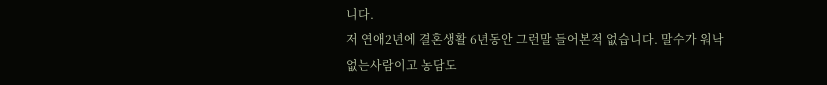니다.
저 연애2년에 결혼생활 6년동안 그런말 들어본적 없습니다. 말수가 워낙없는사람이고 농담도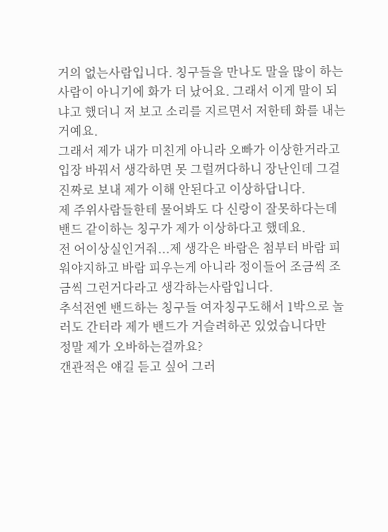거의 없는사람입니다. 칭구들을 만나도 말을 많이 하는사람이 아니기에 화가 더 났어요. 그래서 이게 말이 되냐고 했더니 저 보고 소리를 지르면서 저한테 화를 내는거예요.
그래서 제가 내가 미친게 아니라 오빠가 이상한거라고
입장 바꿔서 생각하면 못 그럴꺼다하니 장난인데 그걸
진짜로 보내 제가 이해 안된다고 이상하답니다.
제 주위사람들한테 물어봐도 다 신랑이 잘못하다는데
밴드 같이하는 칭구가 제가 이상하다고 했데요.
전 어이상실인거줘...제 생각은 바람은 첨부터 바람 피워야지하고 바람 피우는게 아니라 정이들어 조금씩 조금씩 그런거다라고 생각하는사람입니다.
추석전엔 밴드하는 칭구들 여자칭구도해서 1박으로 놀러도 간터라 제가 밴드가 거슬려하곤 있었습니다만
정말 제가 오바하는걸까요?
갠관적은 얘길 듣고 싶어 그러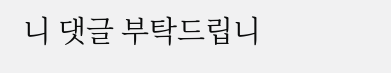니 댓글 부탁드립니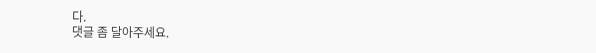다.
댓글 좀 달아주세요.